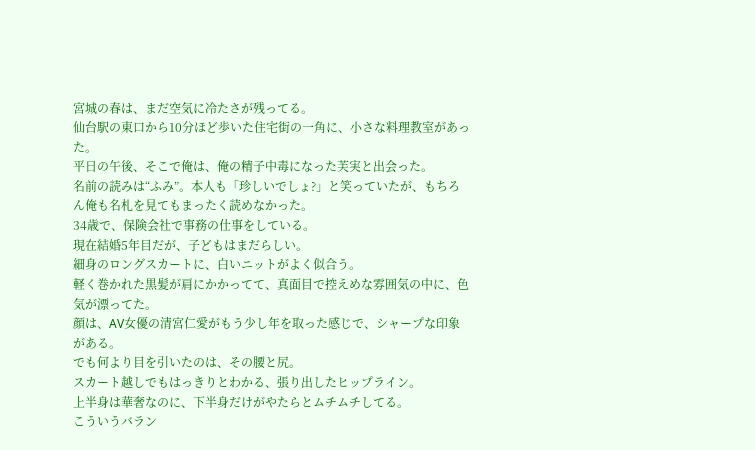宮城の春は、まだ空気に冷たさが残ってる。
仙台駅の東口から10分ほど歩いた住宅街の一角に、小さな料理教室があった。
平日の午後、そこで俺は、俺の精子中毒になった芙実と出会った。
名前の読みは“ふみ”。本人も「珍しいでしょ?」と笑っていたが、もちろん俺も名札を見てもまったく読めなかった。
34歳で、保険会社で事務の仕事をしている。
現在結婚5年目だが、子どもはまだらしい。
細身のロングスカートに、白いニットがよく似合う。
軽く巻かれた黒髪が肩にかかってて、真面目で控えめな雰囲気の中に、色気が漂ってた。
顔は、AV女優の清宮仁愛がもう少し年を取った感じで、シャープな印象がある。
でも何より目を引いたのは、その腰と尻。
スカート越しでもはっきりとわかる、張り出したヒップライン。
上半身は華奢なのに、下半身だけがやたらとムチムチしてる。
こういうバラン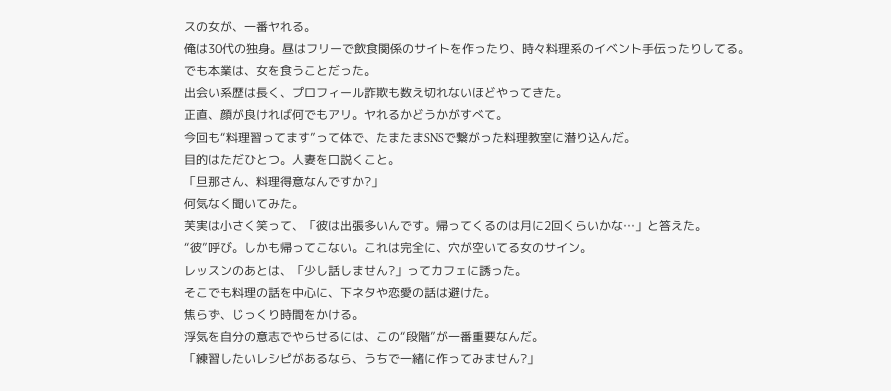スの女が、一番ヤれる。
俺は30代の独身。昼はフリーで飲食関係のサイトを作ったり、時々料理系のイベント手伝ったりしてる。
でも本業は、女を食うことだった。
出会い系歴は長く、プロフィール詐欺も数え切れないほどやってきた。
正直、顔が良ければ何でもアリ。ヤれるかどうかがすべて。
今回も“料理習ってます”って体で、たまたまSNSで繋がった料理教室に潜り込んだ。
目的はただひとつ。人妻を口説くこと。
「旦那さん、料理得意なんですか?」
何気なく聞いてみた。
芙実は小さく笑って、「彼は出張多いんです。帰ってくるのは月に2回くらいかな…」と答えた。
“彼”呼び。しかも帰ってこない。これは完全に、穴が空いてる女のサイン。
レッスンのあとは、「少し話しません?」ってカフェに誘った。
そこでも料理の話を中心に、下ネタや恋愛の話は避けた。
焦らず、じっくり時間をかける。
浮気を自分の意志でやらせるには、この“段階”が一番重要なんだ。
「練習したいレシピがあるなら、うちで一緒に作ってみません?」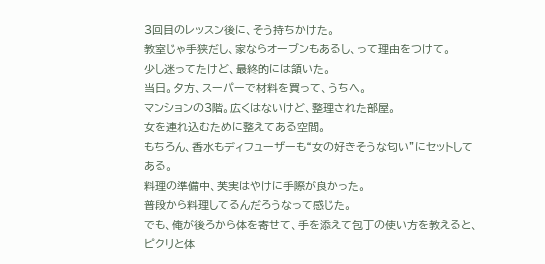3回目のレッスン後に、そう持ちかけた。
教室じゃ手狭だし、家ならオーブンもあるし、って理由をつけて。
少し迷ってたけど、最終的には頷いた。
当日。夕方、スーパーで材料を買って、うちへ。
マンションの3階。広くはないけど、整理された部屋。
女を連れ込むために整えてある空間。
もちろん、香水もディフューザーも“女の好きそうな匂い”にセットしてある。
料理の準備中、芙実はやけに手際が良かった。
普段から料理してるんだろうなって感じた。
でも、俺が後ろから体を寄せて、手を添えて包丁の使い方を教えると、ピクリと体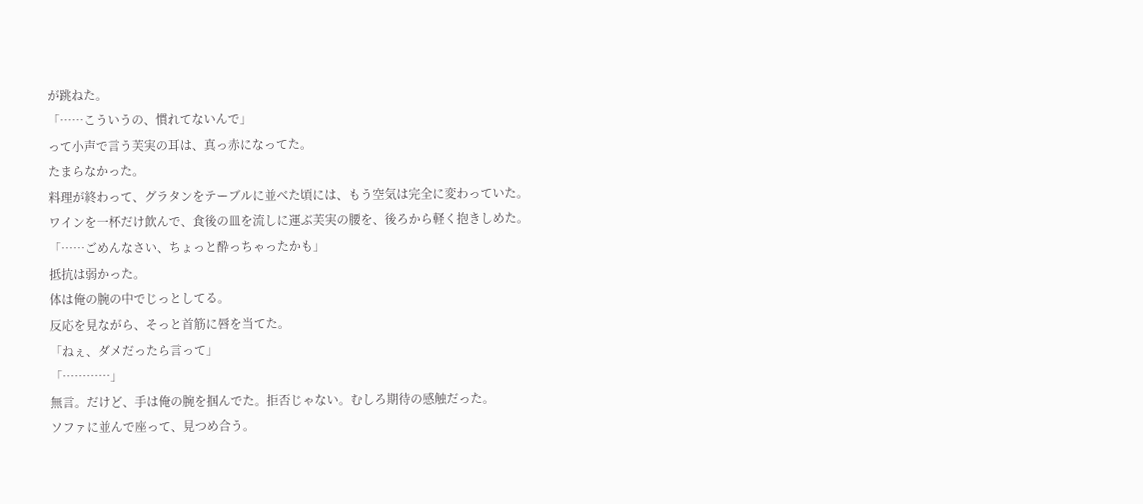が跳ねた。
「……こういうの、慣れてないんで」
って小声で言う芙実の耳は、真っ赤になってた。
たまらなかった。
料理が終わって、グラタンをテーブルに並べた頃には、もう空気は完全に変わっていた。
ワインを一杯だけ飲んで、食後の皿を流しに運ぶ芙実の腰を、後ろから軽く抱きしめた。
「……ごめんなさい、ちょっと酔っちゃったかも」
抵抗は弱かった。
体は俺の腕の中でじっとしてる。
反応を見ながら、そっと首筋に唇を当てた。
「ねぇ、ダメだったら言って」
「…………」
無言。だけど、手は俺の腕を掴んでた。拒否じゃない。むしろ期待の感触だった。
ソファに並んで座って、見つめ合う。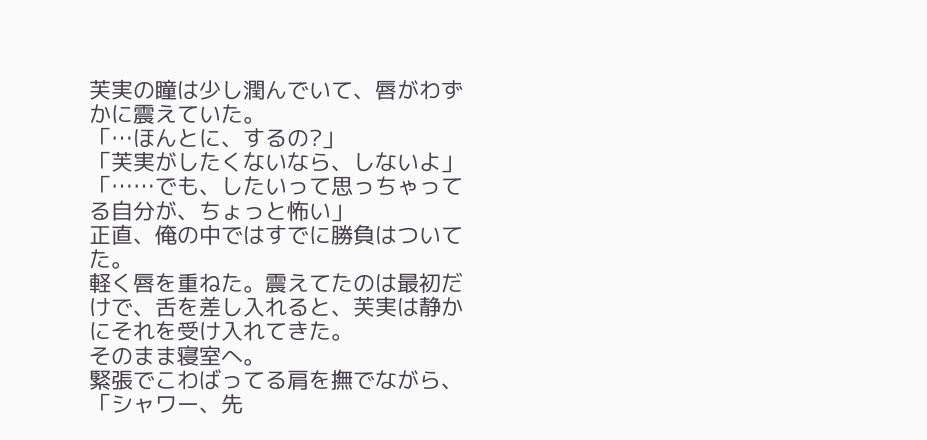芙実の瞳は少し潤んでいて、唇がわずかに震えていた。
「…ほんとに、するの?」
「芙実がしたくないなら、しないよ」
「……でも、したいって思っちゃってる自分が、ちょっと怖い」
正直、俺の中ではすでに勝負はついてた。
軽く唇を重ねた。震えてたのは最初だけで、舌を差し入れると、芙実は静かにそれを受け入れてきた。
そのまま寝室へ。
緊張でこわばってる肩を撫でながら、「シャワー、先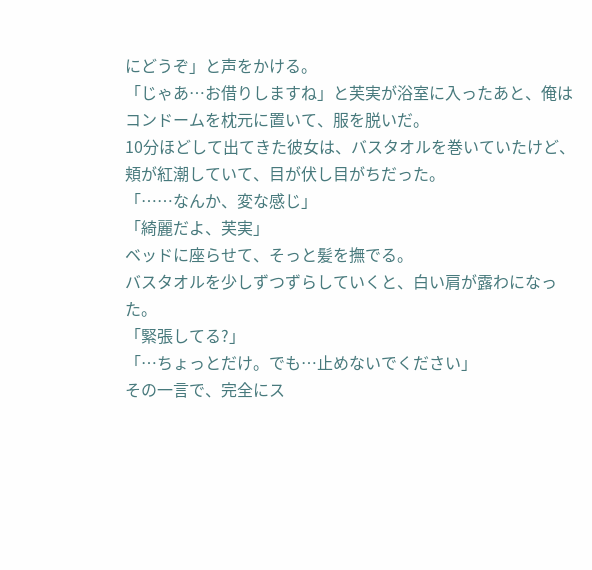にどうぞ」と声をかける。
「じゃあ…お借りしますね」と芙実が浴室に入ったあと、俺はコンドームを枕元に置いて、服を脱いだ。
10分ほどして出てきた彼女は、バスタオルを巻いていたけど、頬が紅潮していて、目が伏し目がちだった。
「……なんか、変な感じ」
「綺麗だよ、芙実」
ベッドに座らせて、そっと髪を撫でる。
バスタオルを少しずつずらしていくと、白い肩が露わになった。
「緊張してる?」
「…ちょっとだけ。でも…止めないでください」
その一言で、完全にス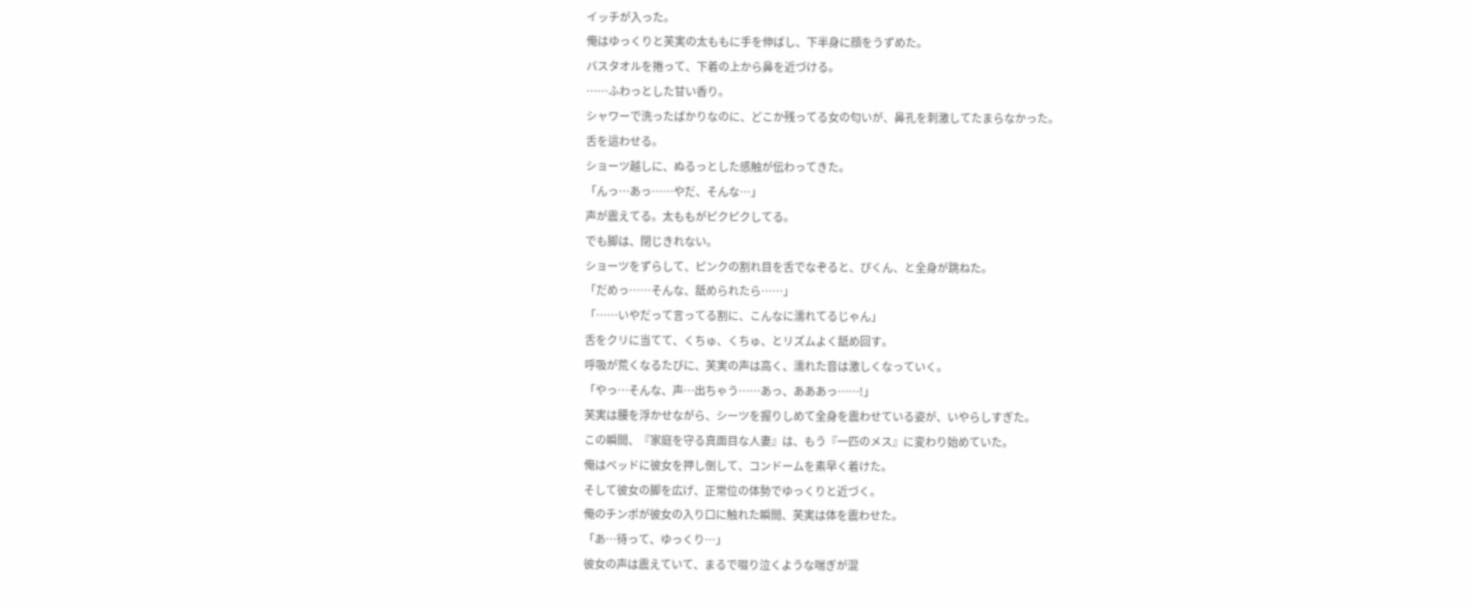イッチが入った。
俺はゆっくりと芙実の太ももに手を伸ばし、下半身に顔をうずめた。
バスタオルを捲って、下着の上から鼻を近づける。
……ふわっとした甘い香り。
シャワーで洗ったばかりなのに、どこか残ってる女の匂いが、鼻孔を刺激してたまらなかった。
舌を這わせる。
ショーツ越しに、ぬるっとした感触が伝わってきた。
「んっ…あっ……やだ、そんな…」
声が震えてる。太ももがピクピクしてる。
でも脚は、閉じきれない。
ショーツをずらして、ピンクの割れ目を舌でなぞると、ぴくん、と全身が跳ねた。
「だめっ……そんな、舐められたら……」
「……いやだって言ってる割に、こんなに濡れてるじゃん」
舌をクリに当てて、くちゅ、くちゅ、とリズムよく舐め回す。
呼吸が荒くなるたびに、芙実の声は高く、濡れた音は激しくなっていく。
「やっ…そんな、声…出ちゃう……あっ、あああっ……!」
芙実は腰を浮かせながら、シーツを握りしめて全身を震わせている姿が、いやらしすぎた。
この瞬間、『家庭を守る真面目な人妻』は、もう『一匹のメス』に変わり始めていた。
俺はベッドに彼女を押し倒して、コンドームを素早く着けた。
そして彼女の脚を広げ、正常位の体勢でゆっくりと近づく。
俺のチンポが彼女の入り口に触れた瞬間、芙実は体を震わせた。
「あ…待って、ゆっくり…」
彼女の声は震えていて、まるで啜り泣くような喘ぎが混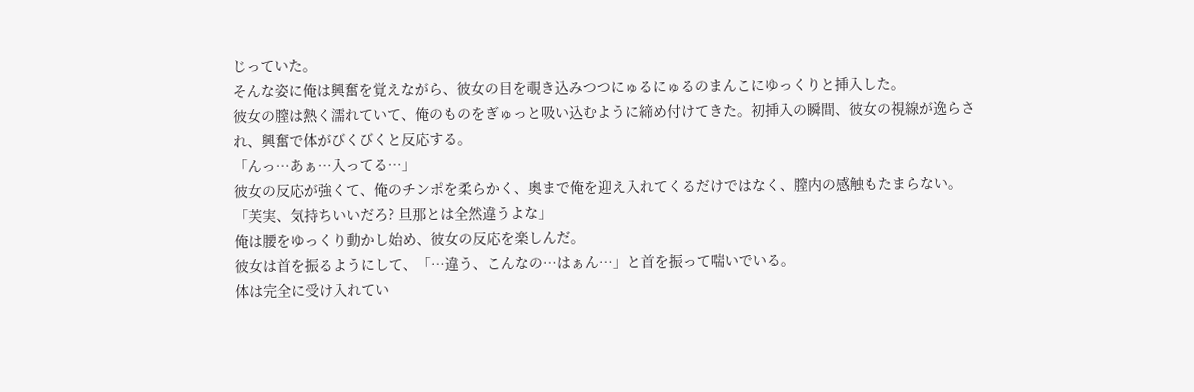じっていた。
そんな姿に俺は興奮を覚えながら、彼女の目を覗き込みつつにゅるにゅるのまんこにゆっくりと挿入した。
彼女の膣は熱く濡れていて、俺のものをぎゅっと吸い込むように締め付けてきた。初挿入の瞬間、彼女の視線が逸らされ、興奮で体がびくびくと反応する。
「んっ…あぁ…入ってる…」
彼女の反応が強くて、俺のチンポを柔らかく、奥まで俺を迎え入れてくるだけではなく、膣内の感触もたまらない。
「芙実、気持ちいいだろ? 旦那とは全然違うよな」
俺は腰をゆっくり動かし始め、彼女の反応を楽しんだ。
彼女は首を振るようにして、「…違う、こんなの…はぁん…」と首を振って喘いでいる。
体は完全に受け入れてい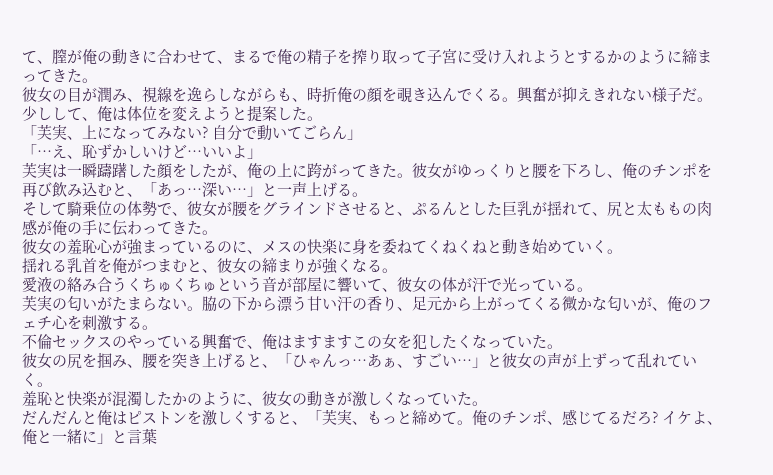て、膣が俺の動きに合わせて、まるで俺の精子を搾り取って子宮に受け入れようとするかのように締まってきた。
彼女の目が潤み、視線を逸らしながらも、時折俺の顔を覗き込んでくる。興奮が抑えきれない様子だ。
少しして、俺は体位を変えようと提案した。
「芙実、上になってみない? 自分で動いてごらん」
「…え、恥ずかしいけど…いいよ」
芙実は一瞬躊躇した顔をしたが、俺の上に跨がってきた。彼女がゆっくりと腰を下ろし、俺のチンポを再び飲み込むと、「あっ…深い…」と一声上げる。
そして騎乗位の体勢で、彼女が腰をグラインドさせると、ぷるんとした巨乳が揺れて、尻と太ももの肉感が俺の手に伝わってきた。
彼女の羞恥心が強まっているのに、メスの快楽に身を委ねてくねくねと動き始めていく。
揺れる乳首を俺がつまむと、彼女の締まりが強くなる。
愛液の絡み合うくちゅくちゅという音が部屋に響いて、彼女の体が汗で光っている。
芙実の匂いがたまらない。脇の下から漂う甘い汗の香り、足元から上がってくる微かな匂いが、俺のフェチ心を刺激する。
不倫セックスのやっている興奮で、俺はますますこの女を犯したくなっていた。
彼女の尻を掴み、腰を突き上げると、「ひゃんっ…あぁ、すごい…」と彼女の声が上ずって乱れていく。
羞恥と快楽が混濁したかのように、彼女の動きが激しくなっていた。
だんだんと俺はピストンを激しくすると、「芙実、もっと締めて。俺のチンポ、感じてるだろ? イケよ、俺と一緒に」と言葉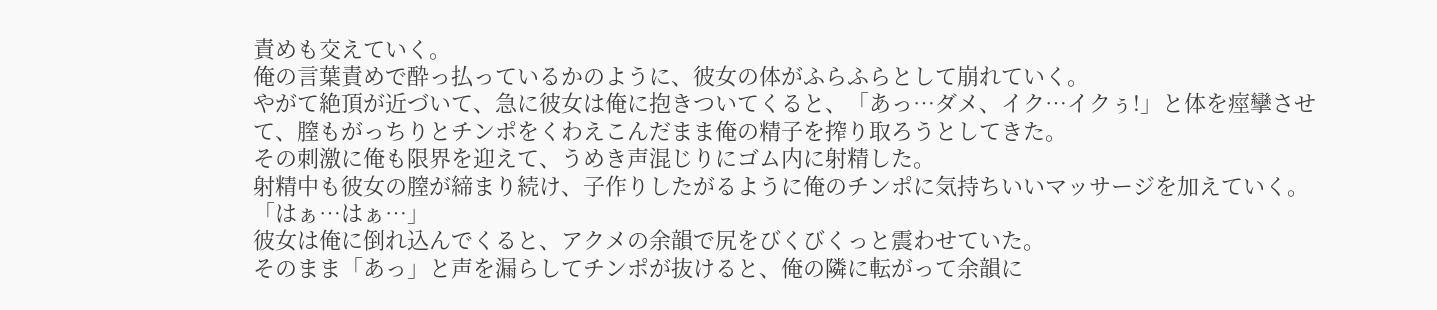責めも交えていく。
俺の言葉責めで酔っ払っているかのように、彼女の体がふらふらとして崩れていく。
やがて絶頂が近づいて、急に彼女は俺に抱きついてくると、「あっ…ダメ、イク…イクぅ!」と体を痙攣させて、膣もがっちりとチンポをくわえこんだまま俺の精子を搾り取ろうとしてきた。
その刺激に俺も限界を迎えて、うめき声混じりにゴム内に射精した。
射精中も彼女の膣が締まり続け、子作りしたがるように俺のチンポに気持ちいいマッサージを加えていく。
「はぁ…はぁ…」
彼女は俺に倒れ込んでくると、アクメの余韻で尻をびくびくっと震わせていた。
そのまま「あっ」と声を漏らしてチンポが抜けると、俺の隣に転がって余韻に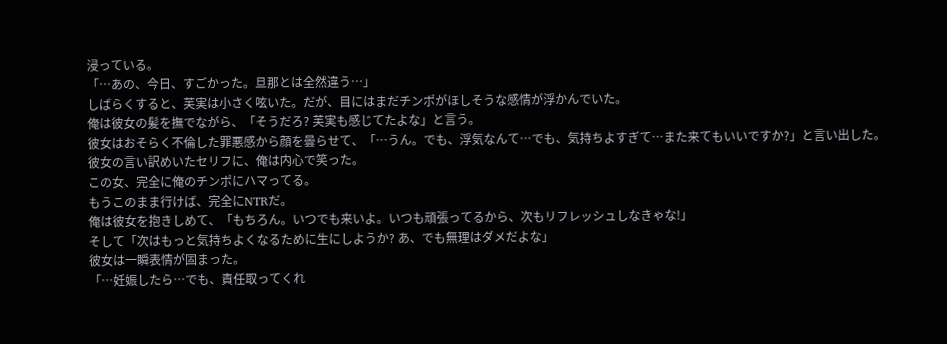浸っている。
「…あの、今日、すごかった。旦那とは全然違う…」
しばらくすると、芙実は小さく呟いた。だが、目にはまだチンポがほしそうな感情が浮かんでいた。
俺は彼女の髪を撫でながら、「そうだろ? 芙実も感じてたよな」と言う。
彼女はおそらく不倫した罪悪感から顔を曇らせて、「…うん。でも、浮気なんて…でも、気持ちよすぎて…また来てもいいですか?」と言い出した。
彼女の言い訳めいたセリフに、俺は内心で笑った。
この女、完全に俺のチンポにハマってる。
もうこのまま行けば、完全にNTRだ。
俺は彼女を抱きしめて、「もちろん。いつでも来いよ。いつも頑張ってるから、次もリフレッシュしなきゃな!」
そして「次はもっと気持ちよくなるために生にしようか? あ、でも無理はダメだよな」
彼女は一瞬表情が固まった。
「…妊娠したら…でも、責任取ってくれ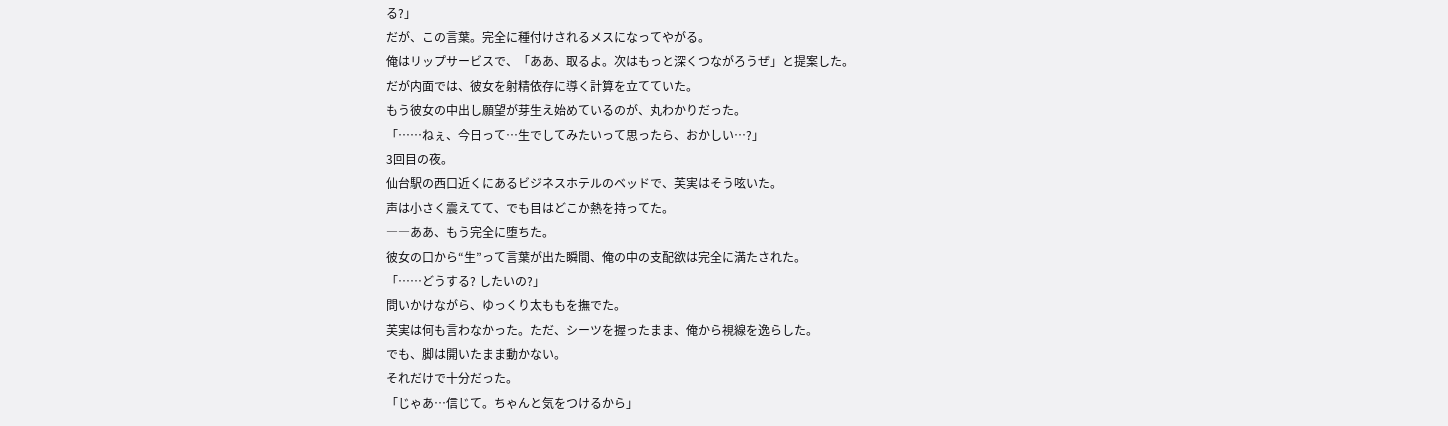る?」
だが、この言葉。完全に種付けされるメスになってやがる。
俺はリップサービスで、「ああ、取るよ。次はもっと深くつながろうぜ」と提案した。
だが内面では、彼女を射精依存に導く計算を立てていた。
もう彼女の中出し願望が芽生え始めているのが、丸わかりだった。
「……ねぇ、今日って…生でしてみたいって思ったら、おかしい…?」
3回目の夜。
仙台駅の西口近くにあるビジネスホテルのベッドで、芙実はそう呟いた。
声は小さく震えてて、でも目はどこか熱を持ってた。
――ああ、もう完全に堕ちた。
彼女の口から“生”って言葉が出た瞬間、俺の中の支配欲は完全に満たされた。
「……どうする? したいの?」
問いかけながら、ゆっくり太ももを撫でた。
芙実は何も言わなかった。ただ、シーツを握ったまま、俺から視線を逸らした。
でも、脚は開いたまま動かない。
それだけで十分だった。
「じゃあ…信じて。ちゃんと気をつけるから」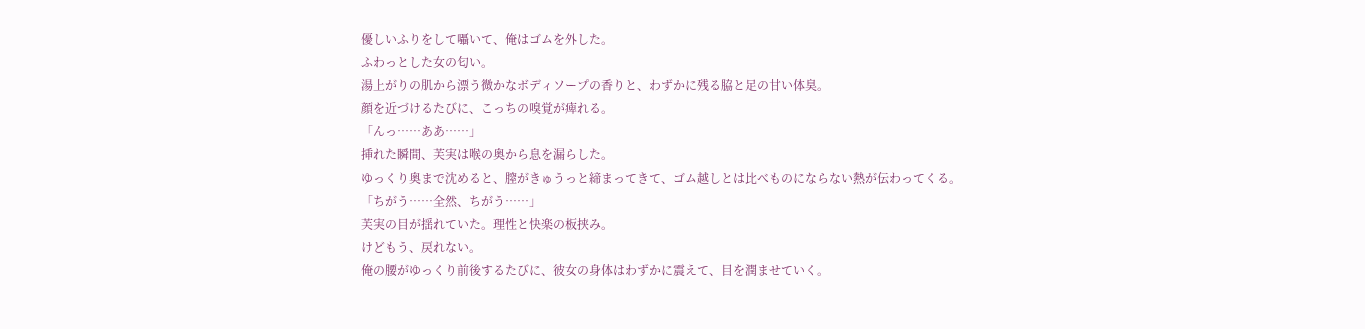優しいふりをして囁いて、俺はゴムを外した。
ふわっとした女の匂い。
湯上がりの肌から漂う微かなボディソープの香りと、わずかに残る脇と足の甘い体臭。
顔を近づけるたびに、こっちの嗅覚が痺れる。
「んっ……ああ……」
挿れた瞬間、芙実は喉の奥から息を漏らした。
ゆっくり奥まで沈めると、膣がきゅうっと締まってきて、ゴム越しとは比べものにならない熱が伝わってくる。
「ちがう……全然、ちがう……」
芙実の目が揺れていた。理性と快楽の板挟み。
けどもう、戻れない。
俺の腰がゆっくり前後するたびに、彼女の身体はわずかに震えて、目を潤ませていく。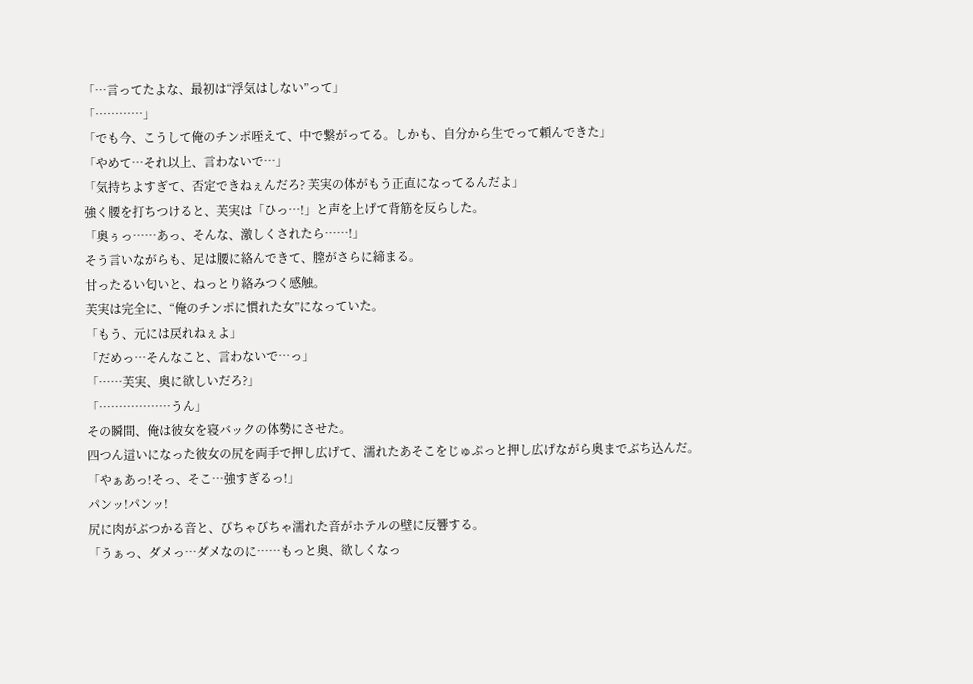「…言ってたよな、最初は“浮気はしない”って」
「…………」
「でも今、こうして俺のチンポ咥えて、中で繋がってる。しかも、自分から生でって頼んできた」
「やめて…それ以上、言わないで…」
「気持ちよすぎて、否定できねぇんだろ? 芙実の体がもう正直になってるんだよ」
強く腰を打ちつけると、芙実は「ひっ…!」と声を上げて背筋を反らした。
「奥ぅっ……あっ、そんな、激しくされたら……!」
そう言いながらも、足は腰に絡んできて、膣がさらに締まる。
甘ったるい匂いと、ねっとり絡みつく感触。
芙実は完全に、“俺のチンポに慣れた女”になっていた。
「もう、元には戻れねぇよ」
「だめっ…そんなこと、言わないで…っ」
「……芙実、奥に欲しいだろ?」
「………………うん」
その瞬間、俺は彼女を寝バックの体勢にさせた。
四つん這いになった彼女の尻を両手で押し広げて、濡れたあそこをじゅぷっと押し広げながら奥までぶち込んだ。
「やぁあっ!そっ、そこ…強すぎるっ!」
パンッ!パンッ!
尻に肉がぶつかる音と、びちゃびちゃ濡れた音がホテルの壁に反響する。
「うぁっ、ダメっ…ダメなのに……もっと奥、欲しくなっ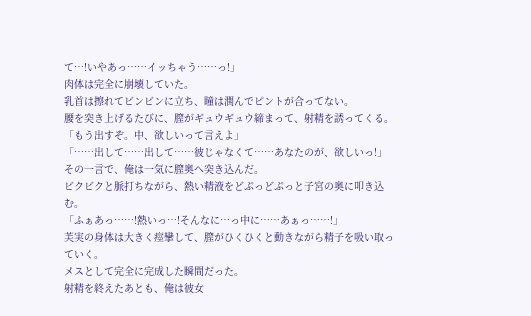て…!いやあっ……イッちゃう……っ!」
肉体は完全に崩壊していた。
乳首は擦れてビンビンに立ち、瞳は潤んでピントが合ってない。
腰を突き上げるたびに、膣がギュウギュウ締まって、射精を誘ってくる。
「もう出すぞ。中、欲しいって言えよ」
「……出して……出して……彼じゃなくて……あなたのが、欲しいっ!」
その一言で、俺は一気に膣奥へ突き込んだ。
ビクビクと脈打ちながら、熱い精液をどぷっどぷっと子宮の奥に叩き込む。
「ふぁあっ……!熱いっ…!そんなに…っ中に……あぁっ……!」
芙実の身体は大きく痙攣して、膣がひくひくと動きながら精子を吸い取っていく。
メスとして完全に完成した瞬間だった。
射精を終えたあとも、俺は彼女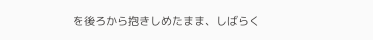を後ろから抱きしめたまま、しばらく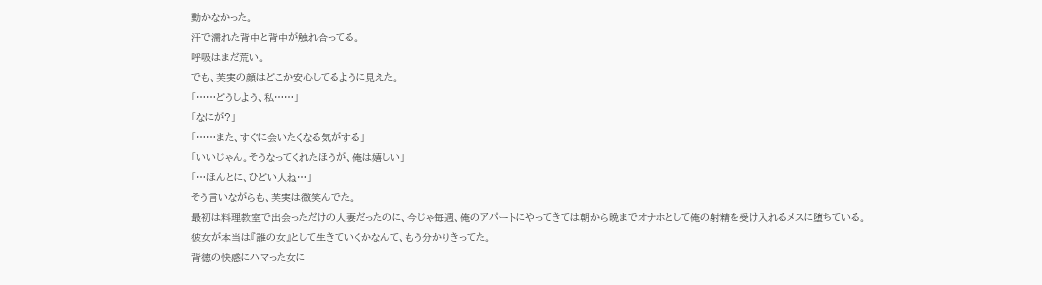動かなかった。
汗で濡れた背中と背中が触れ合ってる。
呼吸はまだ荒い。
でも、芙実の顔はどこか安心してるように見えた。
「……どうしよう、私……」
「なにが?」
「……また、すぐに会いたくなる気がする」
「いいじゃん。そうなってくれたほうが、俺は嬉しい」
「…ほんとに、ひどい人ね…」
そう言いながらも、芙実は微笑んでた。
最初は料理教室で出会っただけの人妻だったのに、今じゃ毎週、俺のアパートにやってきては朝から晩までオナホとして俺の射精を受け入れるメスに堕ちている。
彼女が本当は『誰の女』として生きていくかなんて、もう分かりきってた。
背徳の快感にハマった女に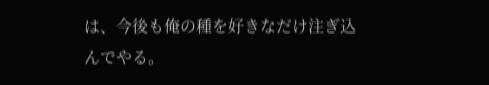は、今後も俺の種を好きなだけ注ぎ込んでやる。